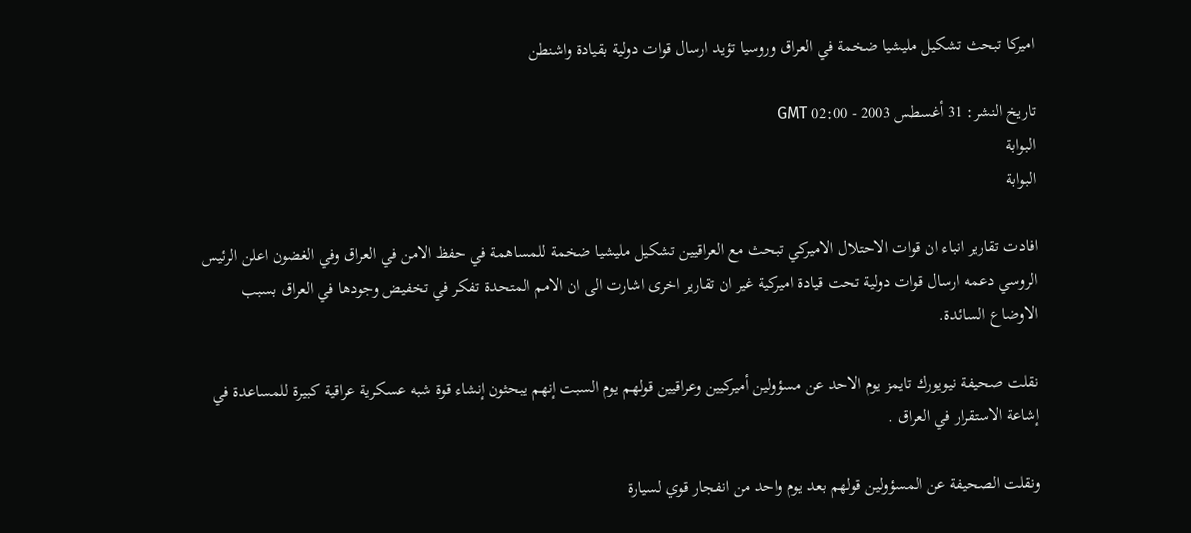اميركا تبحث تشكيل مليشيا ضخمة في العراق وروسيا تؤيد ارسال قوات دولية بقيادة واشنطن

تاريخ النشر: 31 أغسطس 2003 - 02:00 GMT
البوابة
البوابة

افادت تقارير انباء ان قوات الاحتلال الاميركي تبحث مع العراقيين تشكيل مليشيا ضخمة للمساهمة في حفظ الامن في العراق وفي الغضون اعلن الرئيس الروسي دعمه ارسال قوات دولية تحت قيادة اميركية غير ان تقارير اخرى اشارت الى ان الامم المتحدة تفكر في تخفيض وجودها في العراق بسبب الاوضاع السائدة.

نقلت صحيفة نيويورك تايمز يوم الاحد عن مسؤولين أميركيين وعراقيين قولهم يوم السبت إنهم يبحثون إنشاء قوة شبه عسكرية عراقية كبيرة للمساعدة في إشاعة الاستقرار في العراق .

ونقلت الصحيفة عن المسؤولين قولهم بعد يوم واحد من انفجار قوي لسيارة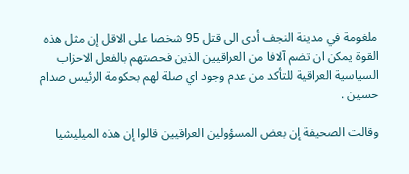ملغومة في مدينة النجف أدى الى قتل 95 شخصا على الاقل إن مثل هذه القوة يمكن ان تضم آلافا من العراقيين الذين فحصتهم بالفعل الاحزاب السياسية العراقية للتأكد من عدم وجود اي صلة لهم بحكومة الرئيس صدام حسين .

وقالت الصحيفة إن بعض المسؤولين العراقيين قالوا إن هذه الميليشيا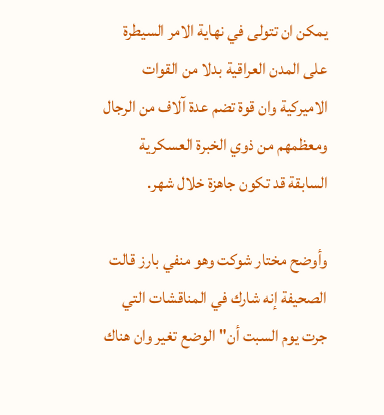يمكن ان تتولى في نهاية الامر السيطرة على المدن العراقية بدلا من القوات الاميركية وان قوة تضم عدة آلاف من الرجال ومعظمهم من ذوي الخبرة العسكرية السابقة قد تكون جاهزة خلال شهر.

وأوضح مختار شوكت وهو منفي بارز قالت الصحيفة إنه شارك في المناقشات التي جرت يوم السبت أن"الوضع تغير وان هناك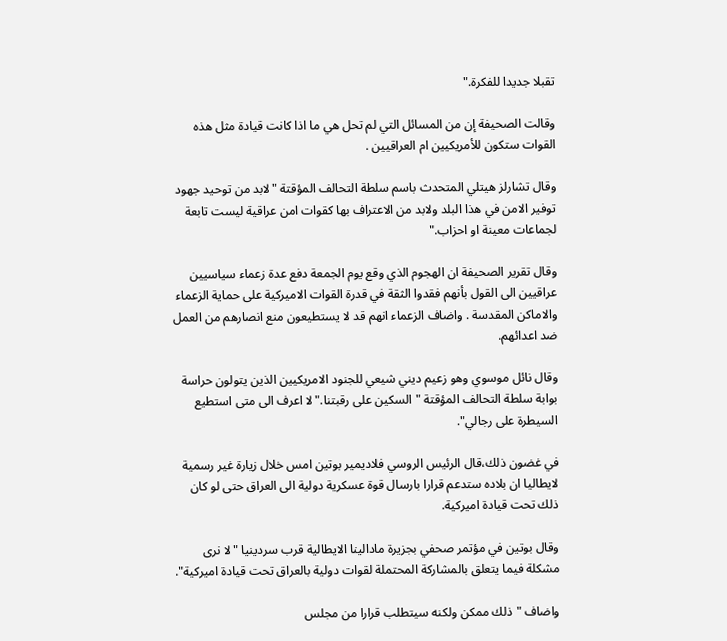تقبلا جديدا للفكرة."

وقالت الصحيفة إن من المسائل التي لم تحل هي ما اذا كانت قيادة مثل هذه القوات ستكون للأمريكيين ام العراقيين .

وقال تشارلز هيتلي المتحدث باسم سلطة التحالف المؤقتة "لابد من توحيد جهود توفير الامن في هذا البلد ولابد من الاعتراف بها كقوات امن عراقية ليست تابعة لجماعات معينة او احزاب."

وقال تقرير الصحيفة ان الهجوم الذي وقع يوم الجمعة دفع عدة زعماء سياسيين عراقيين الى القول بأنهم فقدوا الثقة في قدرة القوات الاميركية على حماية الزعماء والاماكن المقدسة . واضاف الزعماء انهم قد لا يستطيعون منع انصارهم من العمل ضد اعدائهم.

وقال نائل موسوي وهو زعيم ديني شيعي للجنود الامريكيين الذين يتولون حراسة بوابة سلطة التحالف المؤقتة "السكين على رقبتنا."لا اعرف الى متى استطيع السيطرة على رجالي".

في غضون ذلك،قال الرئيس الروسي فلاديمير بوتين امس خلال زيارة غير رسمية لايطاليا ان بلاده ستدعم قرارا بارسال قوة عسكرية دولية الى العراق حتى لو كان ذلك تحت قيادة اميركية.

وقال بوتين في مؤتمر صحفي بجزيرة مادالينا الايطالية قرب سردينيا "لا نرى مشكلة فيما يتعلق بالمشاركة المحتملة لقوات دولية بالعراق تحت قيادة اميركية".

واضاف "ذلك ممكن ولكنه سيتطلب قرارا من مجلس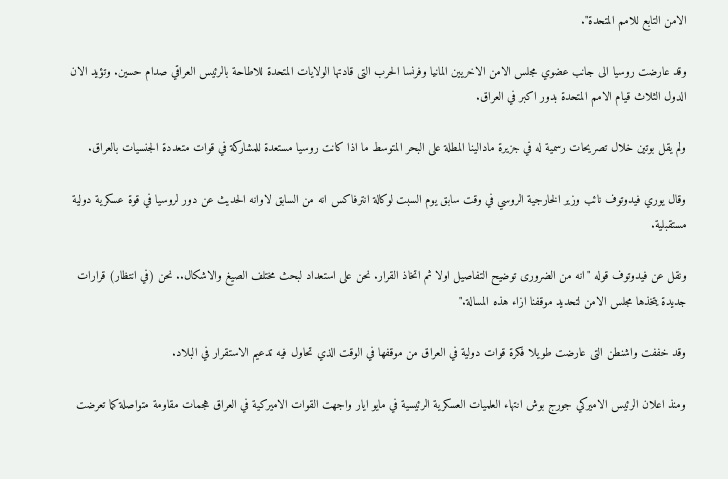الامن التابع للامم المتحدة".

وقد عارضت روسيا الى جانب عضوي مجلس الامن الاخريين المانيا وفرنسا الحرب التى قادتها الولايات المتحدة للاطاحة بالرئيس العراقي صدام حسين. وتؤيد الان الدول الثلاث قيام الامم المتحدة بدور اكبر في العراق.

ولم يقل بوتين خلال تصريحات رسمية له في جزيرة مادالينا المطلة على البحر المتوسط ما اذا كانت روسيا مستعدة للمشاركة في قوات متعددة الجنسيات بالعراق.

وقال يوري فيدوتوف نائب وزير الخارجية الروسي في وقت سابق يوم السبت لوكالة انترفاكس انه من السابق لاوانه الحديث عن دور لروسيا في قوة عسكرية دولية مستقبلية.

ونقل عن فيدوتوف قوله "انه من الضرورى توضيح التفاصيل اولا ثم اتخاذ القرار. نحن على استعداد لبحث مختلف الصيغ والاشكال.. نحن (في انتظار) قرارات جديدة يتخذها مجلس الامن لتحديد موقفنا ازاء هذه المسالة."

وقد خففت واشنطن التى عارضت طويلا فكرة قوات دولية في العراق من موقفها في الوقت الذي تحاول فيه تدعيم الاستقرار في البلاد.

ومنذ اعلان الرئيس الاميركي جورج بوش انتهاء العلميات العسكرية الرئيسية في مايو ايار واجهت القوات الاميركية في العراق هجمات مقاومة متواصلة كما تعرضت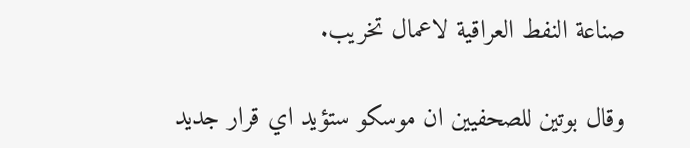صناعة النفط العراقية لاعمال تخريب.

وقال بوتين للصحفيين ان موسكو ستؤيد اي قرار جديد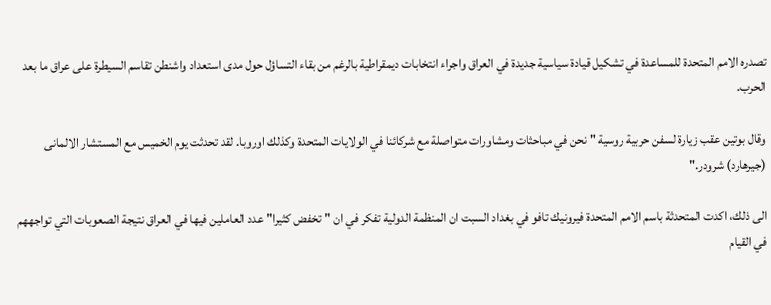تصدره الامم المتحدة للمساعدة في تشكيل قيادة سياسية جديدة في العراق واجراء انتخابات ديمقراطية بالرغم من بقاء التساؤل حول مدى استعداد واشنطن تقاسم السيطرة على عراق ما بعد الحرب.

وقال بوتين عقب زيارة لسفن حربية روسية " نحن في مباحثات ومشاورات متواصلة مع شركائنا في الولايات المتحدة وكذلك اوروبا. لقد تحدثت يوم الخميس مع المستشار الالمانى (جيرهارد) شرودر."

الى ذلك، اكدت المتحدثة باسم الامم المتحدة فيرونيك تافو في بغداد السبت ان المنظمة الدولية تفكر في ان "تخفض كثيرا" عدد العاملين فيها في العراق نتيجة الصعوبات التي تواجههم في القيام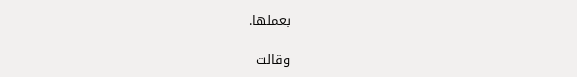بعملها.

وقالت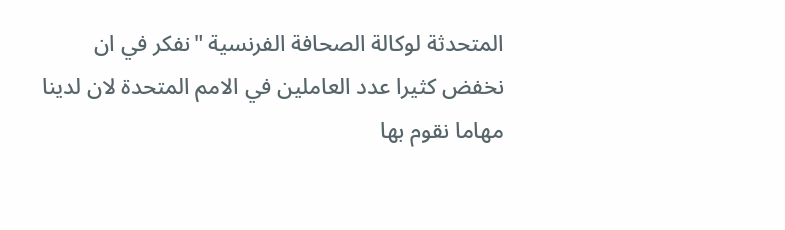المتحدثة لوكالة الصحافة الفرنسية "نفكر في ان نخفض كثيرا عدد العاملين في الامم المتحدة لان لدينا مهاما نقوم بها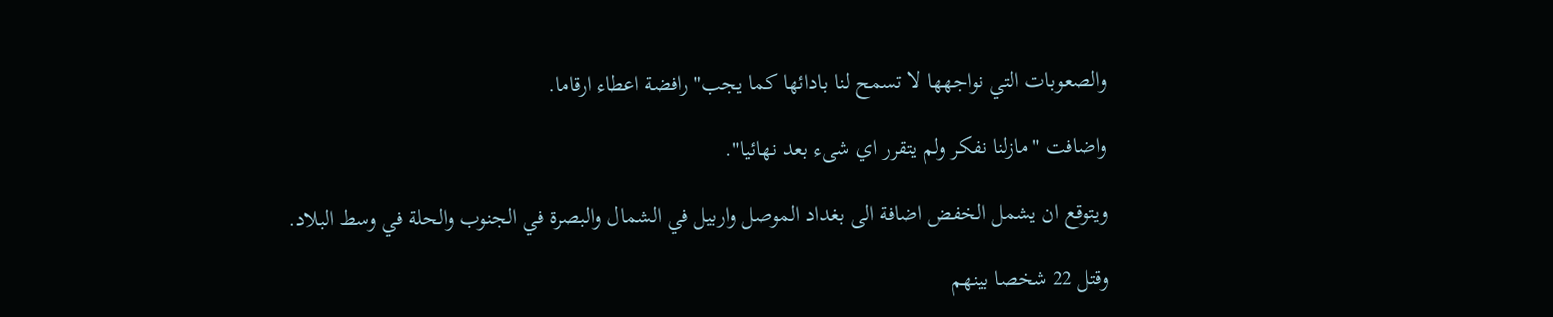والصعوبات التي نواجهها لا تسمح لنا بادائها كما يجب" رافضة اعطاء ارقاما.

واضافت "مازلنا نفكر ولم يتقرر اي شىء بعد نهائيا".

ويتوقع ان يشمل الخفض اضافة الى بغداد الموصل واربيل في الشمال والبصرة في الجنوب والحلة في وسط البلاد.

وقتل 22 شخصا بينهم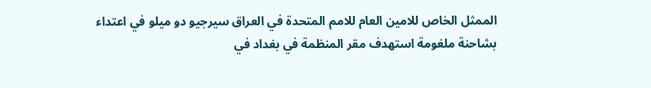الممثل الخاص للامين العام للامم المتحدة في العراق سيرجيو دو ميلو في اعتداء بشاحنة ملغومة استهدف مقر المنظمة في بغداد في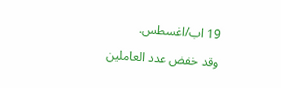19 اب/اغسطس.

وقد خفض عدد العاملين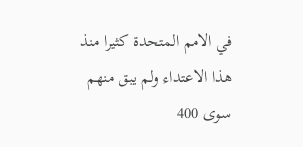في الامم المتحدة كثيرا منذ هذا الاعتداء ولم يبق منهم سوى 400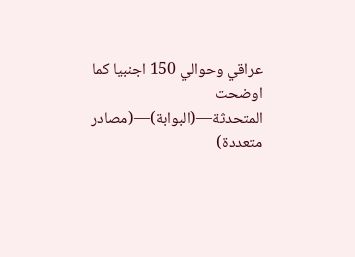عراقي وحوالي 150 اجنبيا كما اوضحت المتحدثة—(البوابة)—(مصادر متعددة)